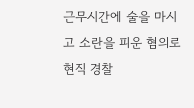근무시간에 술을 마시고 소란을 피운 혐의로
현직 경찰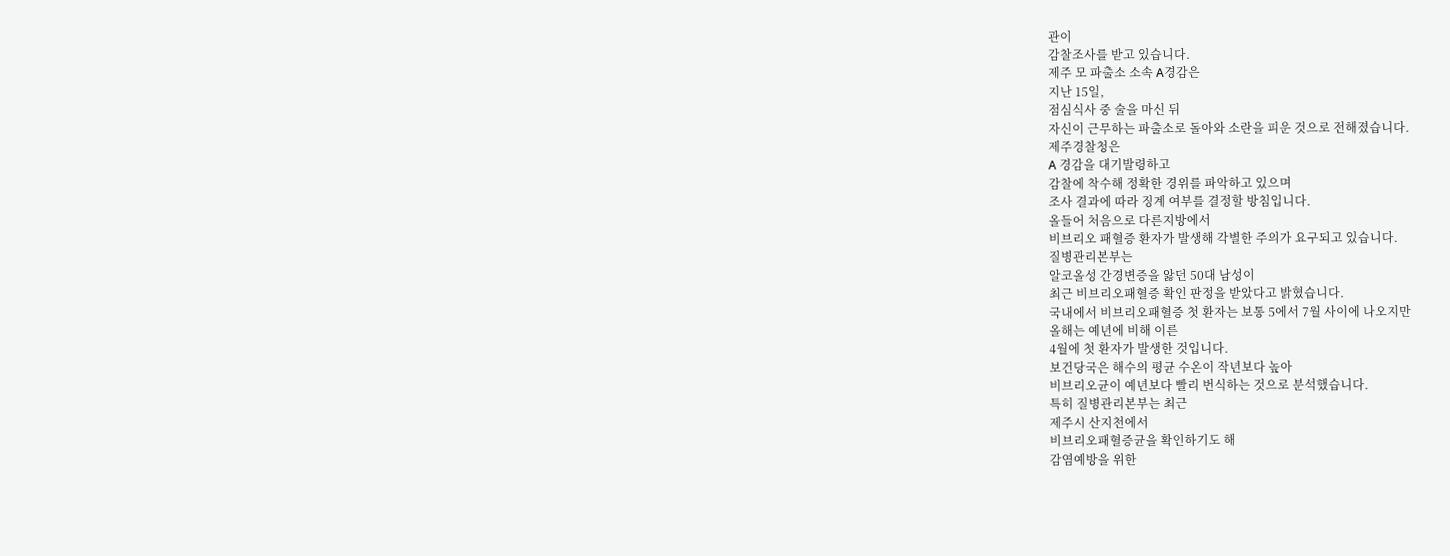관이
감찰조사를 받고 있습니다.
제주 모 파출소 소속 A경감은
지난 15일,
점심식사 중 술을 마신 뒤
자신이 근무하는 파출소로 돌아와 소란을 피운 것으로 전해졌습니다.
제주경찰청은
A 경감을 대기발령하고
감찰에 착수해 정확한 경위를 파악하고 있으며
조사 결과에 따라 징계 여부를 결정할 방침입니다.
올들어 처음으로 다른지방에서
비브리오 패혈증 환자가 발생해 각별한 주의가 요구되고 있습니다.
질병관리본부는
알코올성 간경변증을 앓던 50대 남성이
최근 비브리오패혈증 확인 판정을 받았다고 밝혔습니다.
국내에서 비브리오패혈증 첫 환자는 보통 5에서 7월 사이에 나오지만
올해는 예년에 비해 이른
4월에 첫 환자가 발생한 것입니다.
보건당국은 해수의 평균 수온이 작년보다 높아
비브리오균이 예년보다 빨리 번식하는 것으로 분석했습니다.
특히 질병관리본부는 최근
제주시 산지천에서
비브리오패혈증균을 확인하기도 해
감염예방을 위한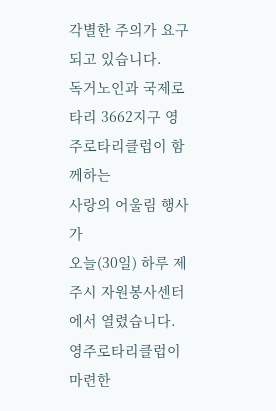각별한 주의가 요구되고 있습니다.
독거노인과 국제로타리 3662지구 영주로타리클럽이 함께하는
사랑의 어울림 행사가
오늘(30일) 하루 제주시 자원봉사센터에서 열렸습니다.
영주로타리클럽이 마련한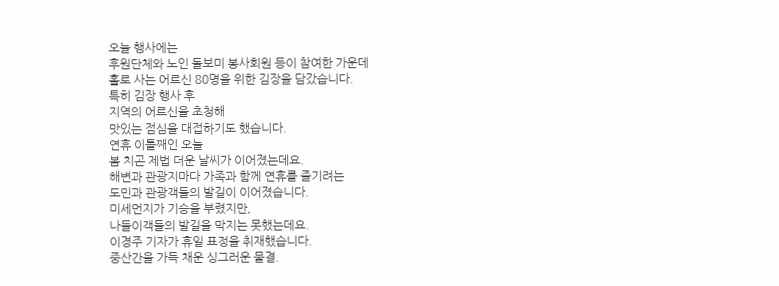오늘 행사에는
후원단체와 노인 돌보미 봉사회원 등이 참여한 가운데
홀로 사는 어르신 80명을 위한 김장을 담갔습니다.
특히 김장 행사 후
지역의 어르신을 초청해
맛있는 점심을 대접하기도 했습니다.
연휴 이틀째인 오늘
봄 치곤 제법 더운 날씨가 이어졌는데요.
해변과 관광지마다 가족과 함께 연휴를 즐기려는
도민과 관광객들의 발길이 이어졌습니다.
미세먼지가 기승을 부렸지만,
나들이객들의 발길을 막지는 못했는데요.
이경주 기자가 휴일 표정을 취재했습니다.
중산간을 가득 채운 싱그러운 물결.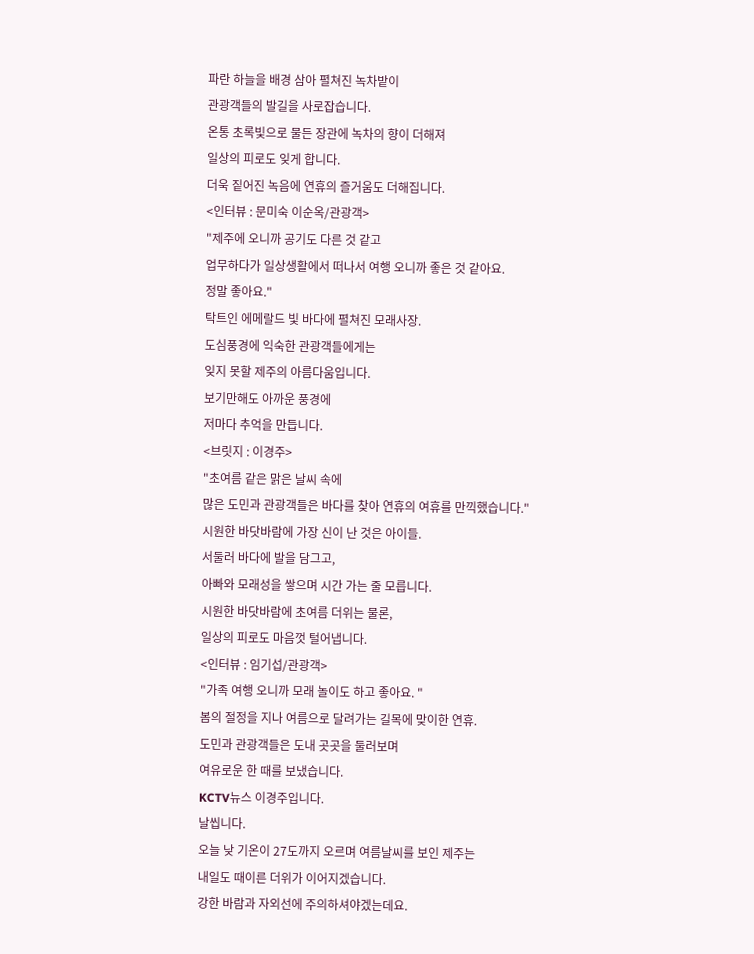파란 하늘을 배경 삼아 펼쳐진 녹차밭이
관광객들의 발길을 사로잡습니다.
온통 초록빛으로 물든 장관에 녹차의 향이 더해져
일상의 피로도 잊게 합니다.
더욱 짙어진 녹음에 연휴의 즐거움도 더해집니다.
<인터뷰 : 문미숙 이순옥/관광객>
"제주에 오니까 공기도 다른 것 같고
업무하다가 일상생활에서 떠나서 여행 오니까 좋은 것 같아요.
정말 좋아요."
탁트인 에메랄드 빛 바다에 펼쳐진 모래사장.
도심풍경에 익숙한 관광객들에게는
잊지 못할 제주의 아름다움입니다.
보기만해도 아까운 풍경에
저마다 추억을 만듭니다.
<브릿지 : 이경주>
"초여름 같은 맑은 날씨 속에
많은 도민과 관광객들은 바다를 찾아 연휴의 여휴를 만끽했습니다."
시원한 바닷바람에 가장 신이 난 것은 아이들.
서둘러 바다에 발을 담그고,
아빠와 모래성을 쌓으며 시간 가는 줄 모릅니다.
시원한 바닷바람에 초여름 더위는 물론,
일상의 피로도 마음껏 털어냅니다.
<인터뷰 : 임기섭/관광객>
"가족 여행 오니까 모래 놀이도 하고 좋아요. "
봄의 절정을 지나 여름으로 달려가는 길목에 맞이한 연휴.
도민과 관광객들은 도내 곳곳을 둘러보며
여유로운 한 때를 보냈습니다.
KCTV뉴스 이경주입니다.
날씹니다.
오늘 낮 기온이 27도까지 오르며 여름날씨를 보인 제주는
내일도 때이른 더위가 이어지겠습니다.
강한 바람과 자외선에 주의하셔야겠는데요.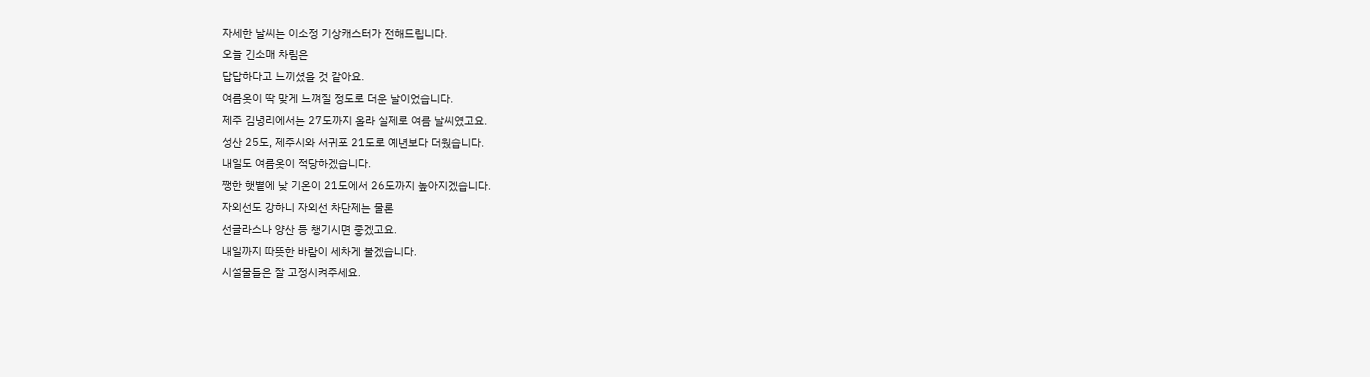자세한 날씨는 이소정 기상캐스터가 전해드립니다.
오늘 긴소매 차림은
답답하다고 느끼셨을 것 같아요.
여름옷이 딱 맞게 느껴질 정도로 더운 날이었습니다.
제주 김녕리에서는 27도까지 올라 실제로 여름 날씨였고요.
성산 25도, 제주시와 서귀포 21도로 예년보다 더웠습니다.
내일도 여름옷이 적당하겠습니다.
쨍한 햇볕에 낮 기온이 21도에서 26도까지 높아지겠습니다.
자외선도 강하니 자외선 차단제는 물론
선글라스나 양산 등 챙기시면 좋겠고요.
내일까지 따뜻한 바람이 세차게 불겠습니다.
시설물들은 잘 고정시켜주세요.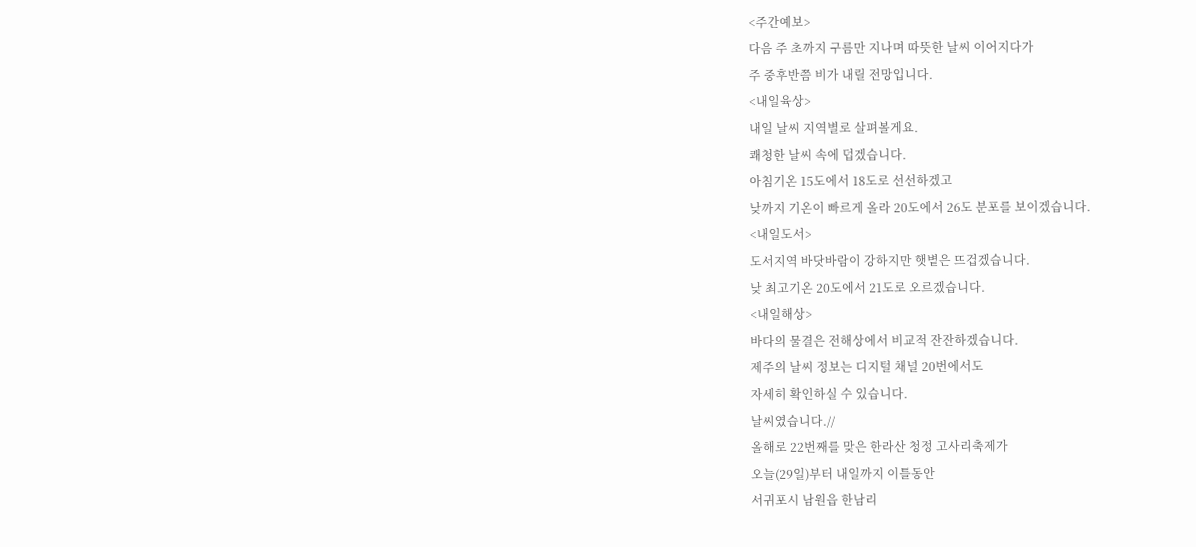<주간예보>
다음 주 초까지 구름만 지나며 따뜻한 날씨 이어지다가
주 중후반쯤 비가 내릴 전망입니다.
<내일육상>
내일 날씨 지역별로 살펴볼게요.
쾌청한 날씨 속에 덥겠습니다.
아침기온 15도에서 18도로 선선하겠고
낮까지 기온이 빠르게 올라 20도에서 26도 분포를 보이겠습니다.
<내일도서>
도서지역 바닷바람이 강하지만 햇볕은 뜨겁겠습니다.
낮 최고기온 20도에서 21도로 오르겠습니다.
<내일해상>
바다의 물결은 전해상에서 비교적 잔잔하겠습니다.
제주의 날씨 정보는 디지털 채널 20번에서도
자세히 확인하실 수 있습니다.
날씨였습니다.//
올해로 22번째를 맞은 한라산 청정 고사리축제가
오늘(29일)부터 내일까지 이틀동안
서귀포시 남원읍 한남리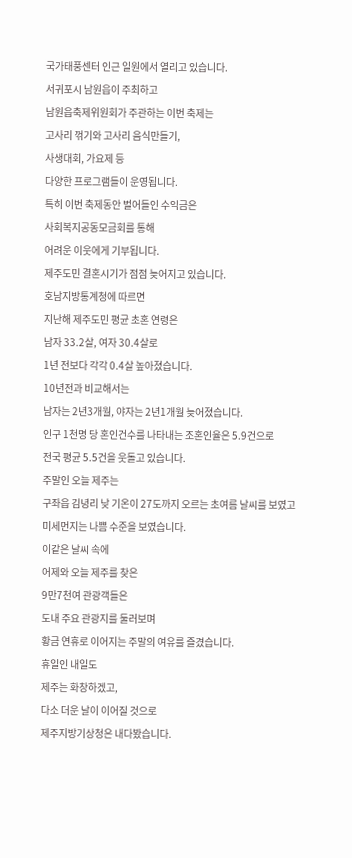국가태풍센터 인근 일원에서 열리고 있습니다.
서귀포시 남원읍이 주최하고
남원읍축제위원회가 주관하는 이번 축제는
고사리 꺾기와 고사리 음식만들기,
사생대회, 가요제 등
다양한 프로그램들이 운영됩니다.
특히 이번 축제동안 벌어들인 수익금은
사회복지공동모금회를 통해
어려운 이웃에게 기부됩니다.
제주도민 결혼시기가 점점 늦어지고 있습니다.
호남지방통계청에 따르면
지난해 제주도민 평균 초혼 연령은
남자 33.2살, 여자 30.4살로
1년 전보다 각각 0.4살 높아졌습니다.
10년전과 비교해서는
남자는 2년3개월, 야자는 2년1개월 늦어졌습니다.
인구 1천명 당 혼인건수를 나타내는 조혼인율은 5.9건으로
전국 평균 5.5건을 웃돌고 있습니다.
주말인 오늘 제주는
구좌읍 김녕리 낮 기온이 27도까지 오르는 초여름 날씨를 보였고
미세먼지는 나쁨 수준을 보였습니다.
이같은 날씨 속에
어제와 오늘 제주를 찾은
9만7천여 관광객들은
도내 주요 관광지를 둘러보며
황금 연휴로 이어지는 주말의 여유를 즐겼습니다.
휴일인 내일도
제주는 화창하겠고,
다소 더운 날이 이어질 것으로
제주지방기상청은 내다봤습니다.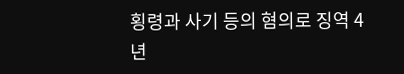횡령과 사기 등의 혐의로 징역 4년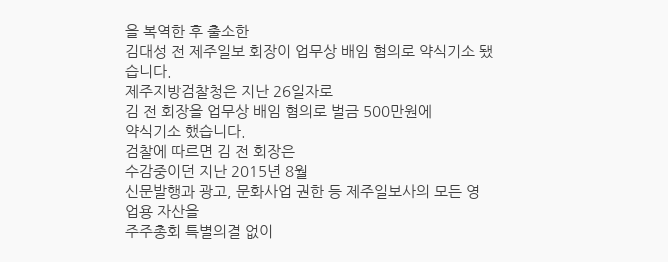을 복역한 후 출소한
김대성 전 제주일보 회장이 업무상 배임 혐의로 약식기소 됐습니다.
제주지방검찰청은 지난 26일자로
김 전 회장을 업무상 배임 혐의로 벌금 500만원에
약식기소 했습니다.
검찰에 따르면 김 전 회장은
수감중이던 지난 2015년 8월
신문발행과 광고, 문화사업 권한 등 제주일보사의 모든 영업용 자산을
주주총회 특별의결 없이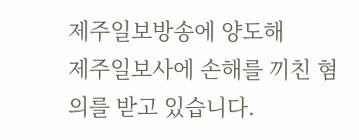제주일보방송에 양도해
제주일보사에 손해를 끼친 혐의를 받고 있습니다.